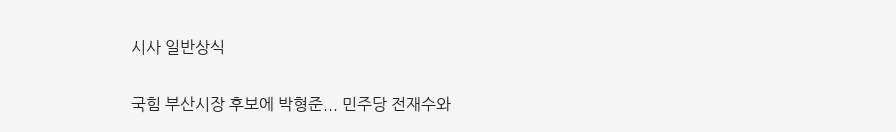시사 일반상식

국힘 부산시장 후보에 박형준... 민주당 전재수와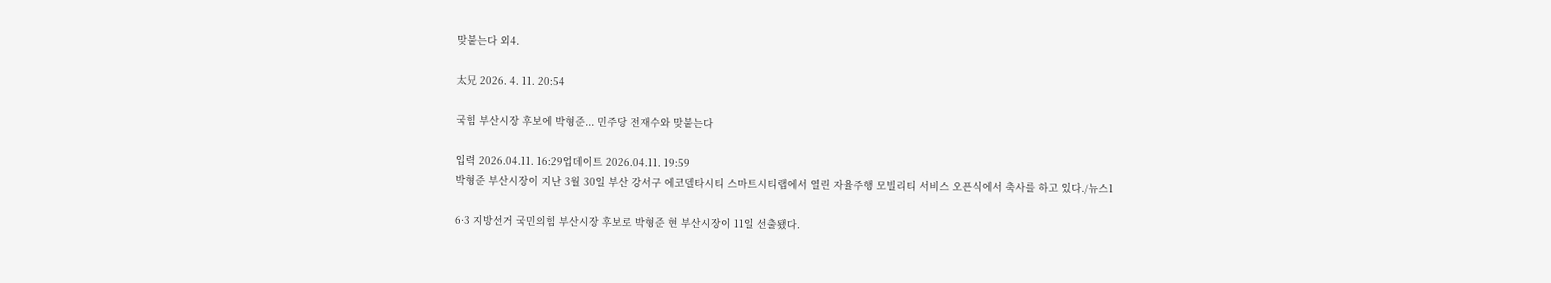맞붙는다 외4.

太兄 2026. 4. 11. 20:54

국힘 부산시장 후보에 박형준... 민주당 전재수와 맞붙는다

입력 2026.04.11. 16:29업데이트 2026.04.11. 19:59
박형준 부산시장이 지난 3월 30일 부산 강서구 에코델타시티 스마트시티랩에서 열린 자율주행 모빌리티 서비스 오픈식에서 축사를 하고 있다./뉴스1

6·3 지방선거 국민의힘 부산시장 후보로 박형준 현 부산시장이 11일 선출됐다.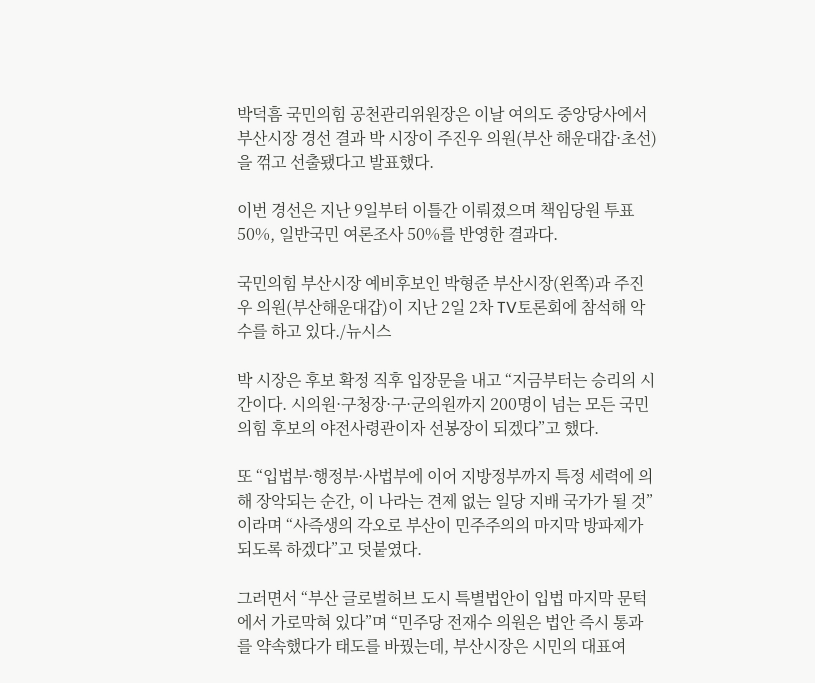박덕흠 국민의힘 공천관리위원장은 이날 여의도 중앙당사에서 부산시장 경선 결과 박 시장이 주진우 의원(부산 해운대갑·초선)을 꺾고 선출됐다고 발표했다.

이번 경선은 지난 9일부터 이틀간 이뤄졌으며 책임당원 투표 50%, 일반국민 여론조사 50%를 반영한 결과다.

국민의힘 부산시장 예비후보인 박형준 부산시장(왼쪽)과 주진우 의원(부산해운대갑)이 지난 2일 2차 TV토론회에 참석해 악수를 하고 있다./뉴시스

박 시장은 후보 확정 직후 입장문을 내고 “지금부터는 승리의 시간이다. 시의원·구청장·구·군의원까지 200명이 넘는 모든 국민의힘 후보의 야전사령관이자 선봉장이 되겠다”고 했다.

또 “입법부·행정부·사법부에 이어 지방정부까지 특정 세력에 의해 장악되는 순간, 이 나라는 견제 없는 일당 지배 국가가 될 것”이라며 “사즉생의 각오로 부산이 민주주의의 마지막 방파제가 되도록 하겠다”고 덧붙였다.

그러면서 “부산 글로벌허브 도시 특별법안이 입법 마지막 문턱에서 가로막혀 있다”며 “민주당 전재수 의원은 법안 즉시 통과를 약속했다가 태도를 바꿨는데, 부산시장은 시민의 대표여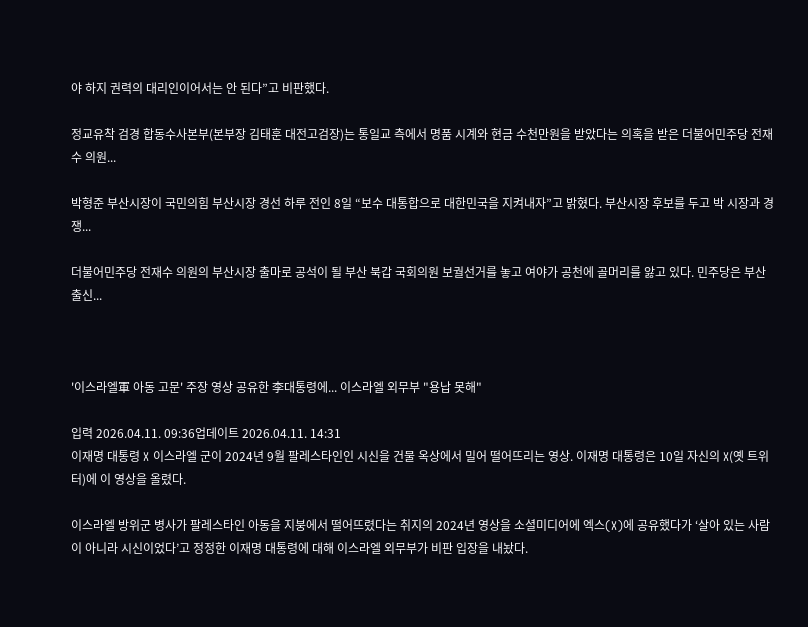야 하지 권력의 대리인이어서는 안 된다”고 비판했다.

정교유착 검경 합동수사본부(본부장 김태훈 대전고검장)는 통일교 측에서 명품 시계와 현금 수천만원을 받았다는 의혹을 받은 더불어민주당 전재수 의원...

박형준 부산시장이 국민의힘 부산시장 경선 하루 전인 8일 “보수 대통합으로 대한민국을 지켜내자”고 밝혔다. 부산시장 후보를 두고 박 시장과 경쟁...

더불어민주당 전재수 의원의 부산시장 출마로 공석이 될 부산 북갑 국회의원 보궐선거를 놓고 여야가 공천에 골머리를 앓고 있다. 민주당은 부산 출신...



'이스라엘軍 아동 고문' 주장 영상 공유한 李대통령에... 이스라엘 외무부 "용납 못해"

입력 2026.04.11. 09:36업데이트 2026.04.11. 14:31
이재명 대통령 X 이스라엘 군이 2024년 9월 팔레스타인인 시신을 건물 옥상에서 밀어 떨어뜨리는 영상. 이재명 대통령은 10일 자신의 X(옛 트위터)에 이 영상을 올렸다.

이스라엘 방위군 병사가 팔레스타인 아동을 지붕에서 떨어뜨렸다는 취지의 2024년 영상을 소셜미디어에 엑스(X)에 공유했다가 ‘살아 있는 사람이 아니라 시신이었다’고 정정한 이재명 대통령에 대해 이스라엘 외무부가 비판 입장을 내놨다.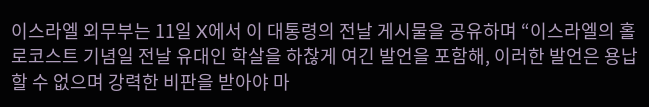이스라엘 외무부는 11일 X에서 이 대통령의 전날 게시물을 공유하며 “이스라엘의 홀로코스트 기념일 전날 유대인 학살을 하찮게 여긴 발언을 포함해, 이러한 발언은 용납할 수 없으며 강력한 비판을 받아야 마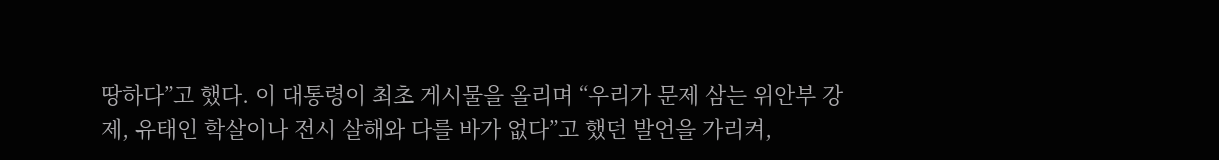땅하다”고 했다. 이 대통령이 최초 게시물을 올리며 “우리가 문제 삼는 위안부 강제, 유태인 학살이나 전시 살해와 다를 바가 없다”고 했던 발언을 가리켜,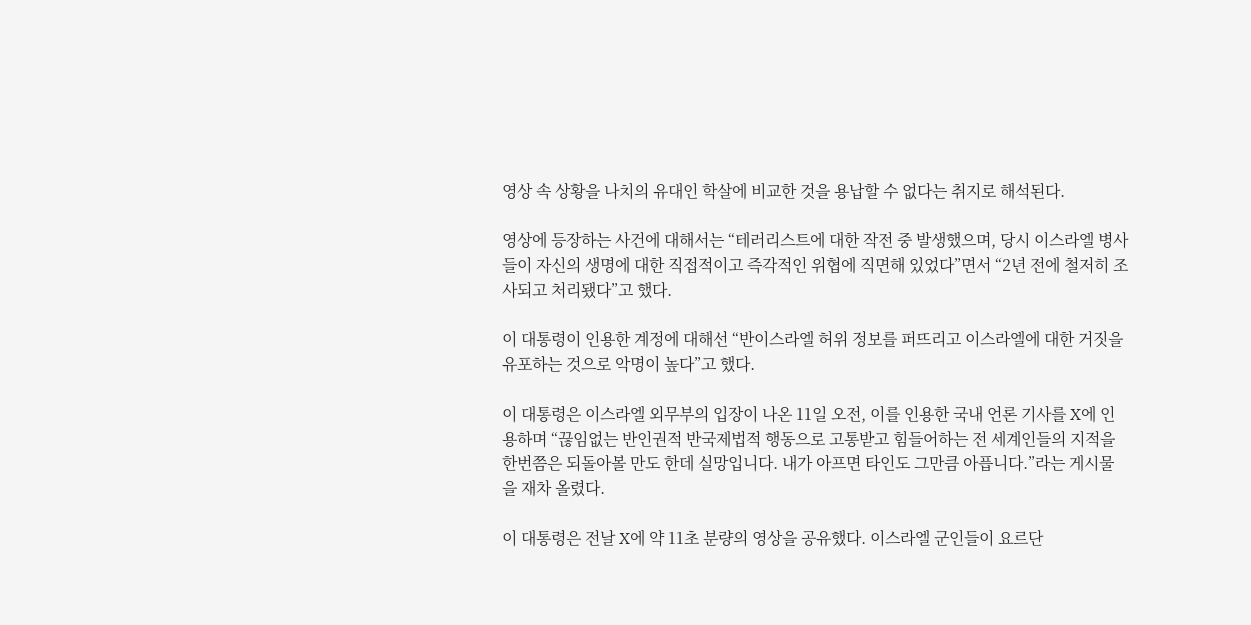영상 속 상황을 나치의 유대인 학살에 비교한 것을 용납할 수 없다는 취지로 해석된다.

영상에 등장하는 사건에 대해서는 “테러리스트에 대한 작전 중 발생했으며, 당시 이스라엘 병사들이 자신의 생명에 대한 직접적이고 즉각적인 위협에 직면해 있었다”면서 “2년 전에 철저히 조사되고 처리됐다”고 했다.

이 대통령이 인용한 계정에 대해선 “반이스라엘 허위 정보를 퍼뜨리고 이스라엘에 대한 거짓을 유포하는 것으로 악명이 높다”고 했다.

이 대통령은 이스라엘 외무부의 입장이 나온 11일 오전, 이를 인용한 국내 언론 기사를 X에 인용하며 “끊임없는 반인권적 반국제법적 행동으로 고통받고 힘들어하는 전 세계인들의 지적을 한번쯤은 되돌아볼 만도 한데 실망입니다. 내가 아프면 타인도 그만큼 아픕니다.”라는 게시물을 재차 올렸다.

이 대통령은 전날 X에 약 11초 분량의 영상을 공유했다. 이스라엘 군인들이 요르단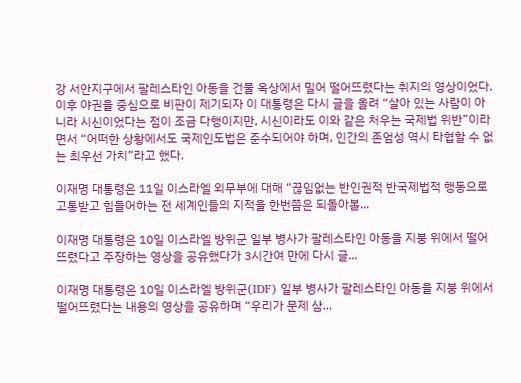강 서안지구에서 팔레스타인 아동을 건물 옥상에서 밀어 떨어뜨렸다는 취지의 영상이었다. 이후 야권을 중심으로 비판이 제기되자 이 대통령은 다시 글을 올려 “살아 있는 사람이 아니라 시신이었다는 점이 조금 다행이지만, 시신이라도 이와 같은 처우는 국제법 위반”이라면서 “어떠한 상황에서도 국제인도법은 준수되어야 하며, 인간의 존엄성 역시 타협할 수 없는 최우선 가치”라고 했다.

이재명 대통령은 11일 이스라엘 외무부에 대해 “끊임없는 반인권적 반국제법적 행동으로 고통받고 힘들어하는 전 세계인들의 지적을 한번쯤은 되돌아볼...

이재명 대통령은 10일 이스라엘 방위군 일부 병사가 팔레스타인 아동을 지붕 위에서 떨어뜨렸다고 주장하는 영상을 공유했다가 3시간여 만에 다시 글...

이재명 대통령은 10일 이스라엘 방위군(IDF) 일부 병사가 팔레스타인 아동을 지붕 위에서 떨어뜨렸다는 내용의 영상을 공유하며 “우리가 문제 삼...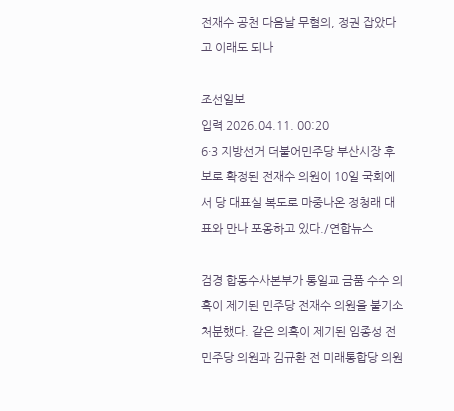전재수 공천 다음날 무혐의, 정권 잡았다고 이래도 되나

조선일보
입력 2026.04.11. 00:20
6·3 지방선거 더불어민주당 부산시장 후보로 확정된 전재수 의원이 10일 국회에서 당 대표실 복도로 마중나온 정청래 대표와 만나 포옹하고 있다./연합뉴스

검경 합동수사본부가 통일교 금품 수수 의혹이 제기된 민주당 전재수 의원을 불기소 처분했다. 같은 의혹이 제기된 임종성 전 민주당 의원과 김규환 전 미래통합당 의원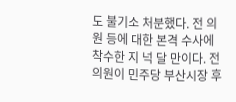도 불기소 처분했다. 전 의원 등에 대한 본격 수사에 착수한 지 넉 달 만이다. 전 의원이 민주당 부산시장 후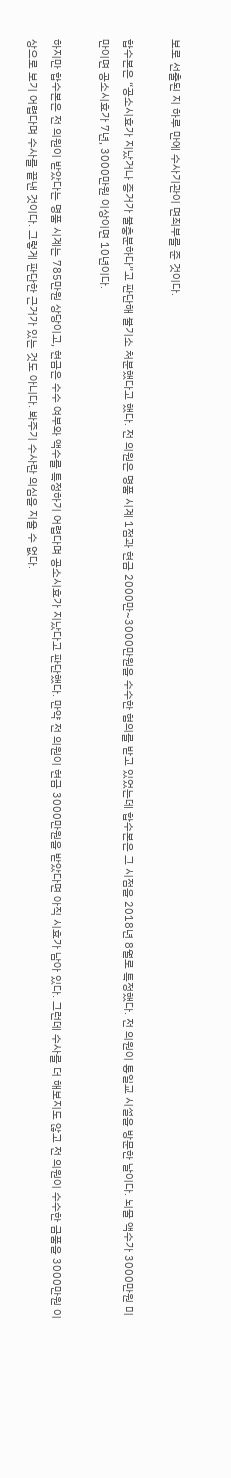보로 선출된 지 하루 만에 수사기관이 면죄부를 준 것이다.

합수본은 “공소시효가 지났거나 증거가 불충분하다”고 판단해 불기소 처분했다고 했다. 전 의원은 명품 시계 1점과 현금 2000만~3000만원을 수수한 혐의를 받고 있었는데 합수본은 그 시점을 2018년 8월로 특정했다. 전 의원이 통일교 시설을 방문한 날이다. 뇌물 액수가 3000만원 미만이면 공소시효가 7년, 3000만원 이상이면 10년이다.

하지만 합수본은 전 의원이 받았다는 명품 시계는 785만원 상당이고, 현금은 수수 여부와 액수를 특정하기 어렵다며 공소시효가 지났다고 판단했다. 만약 전 의원이 현금 3000만원을 받았다면 아직 시효가 남아 있다. 그런데 수사를 더 해보지도 않고 전 의원이 수수한 금품을 3000만원 이상으로 보기 어렵다며 수사를 끝낸 것이다. 그렇게 판단한 근거가 있는 것도 아니다. 봐주기 수사란 의심을 지울 수 없다.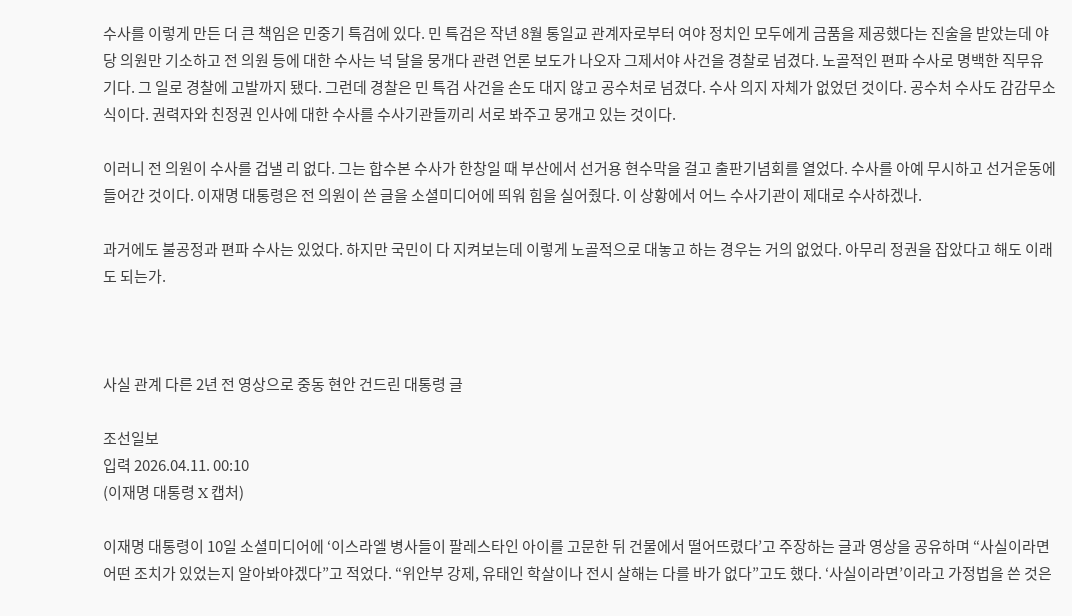수사를 이렇게 만든 더 큰 책임은 민중기 특검에 있다. 민 특검은 작년 8월 통일교 관계자로부터 여야 정치인 모두에게 금품을 제공했다는 진술을 받았는데 야당 의원만 기소하고 전 의원 등에 대한 수사는 넉 달을 뭉개다 관련 언론 보도가 나오자 그제서야 사건을 경찰로 넘겼다. 노골적인 편파 수사로 명백한 직무유기다. 그 일로 경찰에 고발까지 됐다. 그런데 경찰은 민 특검 사건을 손도 대지 않고 공수처로 넘겼다. 수사 의지 자체가 없었던 것이다. 공수처 수사도 감감무소식이다. 권력자와 친정권 인사에 대한 수사를 수사기관들끼리 서로 봐주고 뭉개고 있는 것이다.

이러니 전 의원이 수사를 겁낼 리 없다. 그는 합수본 수사가 한창일 때 부산에서 선거용 현수막을 걸고 출판기념회를 열었다. 수사를 아예 무시하고 선거운동에 들어간 것이다. 이재명 대통령은 전 의원이 쓴 글을 소셜미디어에 띄워 힘을 실어줬다. 이 상황에서 어느 수사기관이 제대로 수사하겠나.

과거에도 불공정과 편파 수사는 있었다. 하지만 국민이 다 지켜보는데 이렇게 노골적으로 대놓고 하는 경우는 거의 없었다. 아무리 정권을 잡았다고 해도 이래도 되는가.



사실 관계 다른 2년 전 영상으로 중동 현안 건드린 대통령 글

조선일보
입력 2026.04.11. 00:10
(이재명 대통령 X 캡처)

이재명 대통령이 10일 소셜미디어에 ‘이스라엘 병사들이 팔레스타인 아이를 고문한 뒤 건물에서 떨어뜨렸다’고 주장하는 글과 영상을 공유하며 “사실이라면 어떤 조치가 있었는지 알아봐야겠다”고 적었다. “위안부 강제, 유태인 학살이나 전시 살해는 다를 바가 없다”고도 했다. ‘사실이라면’이라고 가정법을 쓴 것은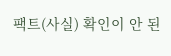팩트(사실) 확인이 안 된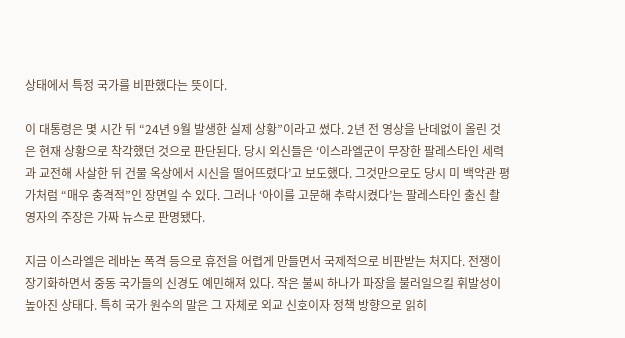상태에서 특정 국가를 비판했다는 뜻이다.

이 대통령은 몇 시간 뒤 “24년 9월 발생한 실제 상황”이라고 썼다. 2년 전 영상을 난데없이 올린 것은 현재 상황으로 착각했던 것으로 판단된다. 당시 외신들은 ‘이스라엘군이 무장한 팔레스타인 세력과 교전해 사살한 뒤 건물 옥상에서 시신을 떨어뜨렸다’고 보도했다. 그것만으로도 당시 미 백악관 평가처럼 “매우 충격적”인 장면일 수 있다. 그러나 ‘아이를 고문해 추락시켰다’는 팔레스타인 출신 촬영자의 주장은 가짜 뉴스로 판명됐다.

지금 이스라엘은 레바논 폭격 등으로 휴전을 어렵게 만들면서 국제적으로 비판받는 처지다. 전쟁이 장기화하면서 중동 국가들의 신경도 예민해져 있다. 작은 불씨 하나가 파장을 불러일으킬 휘발성이 높아진 상태다. 특히 국가 원수의 말은 그 자체로 외교 신호이자 정책 방향으로 읽히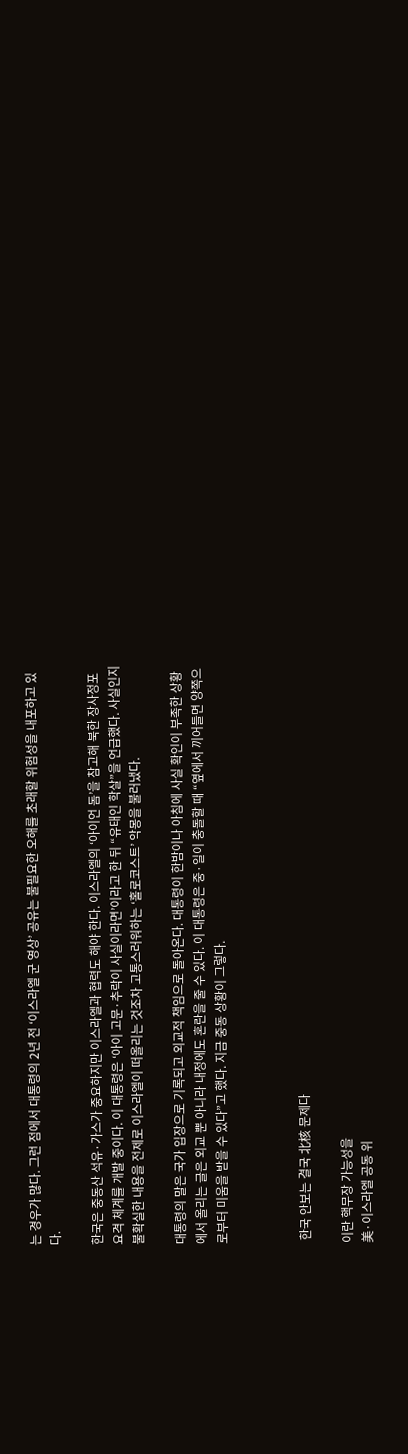는 경우가 많다. 그런 점에서 대통령의 2년 전 ‘이스라엘 군 영상’ 공유는 불필요한 오해를 초래할 위험성을 내포하고 있다.

한국은 중동산 석유·가스가 중요하지만 이스라엘과 협력도 해야 한다. 이스라엘의 ‘아이언 돔’을 참고해 북한 장사정포 요격 체계를 개발 중이다. 이 대통령은 ‘아이 고문·추락이 사실이라면’이라고 한 뒤 “유태인 학살”을 언급했다. 사실인지 불확실한 내용을 전제로 이스라엘이 떠올리는 것조차 고통스러워하는 ‘홀로코스트’ 악몽을 불러냈다.

대통령의 말은 국가 입장으로 기록되고 외교적 책임으로 돌아온다. 대통령이 한밤이나 아침에 사실 확인이 부족한 상황에서 올리는 글은 외교 뿐 아니라 내정에도 혼란을 줄 수 있다. 이 대통령은 중·일이 충돌할 때 “옆에서 끼어들면 양쪽으로부터 미움을 받을 수 있다”고 했다. 지금 중동 상황이 그렇다.



 한국 안보는 결국 北核 문제다

이란 핵무장 가능성을
美·이스라엘 공동 위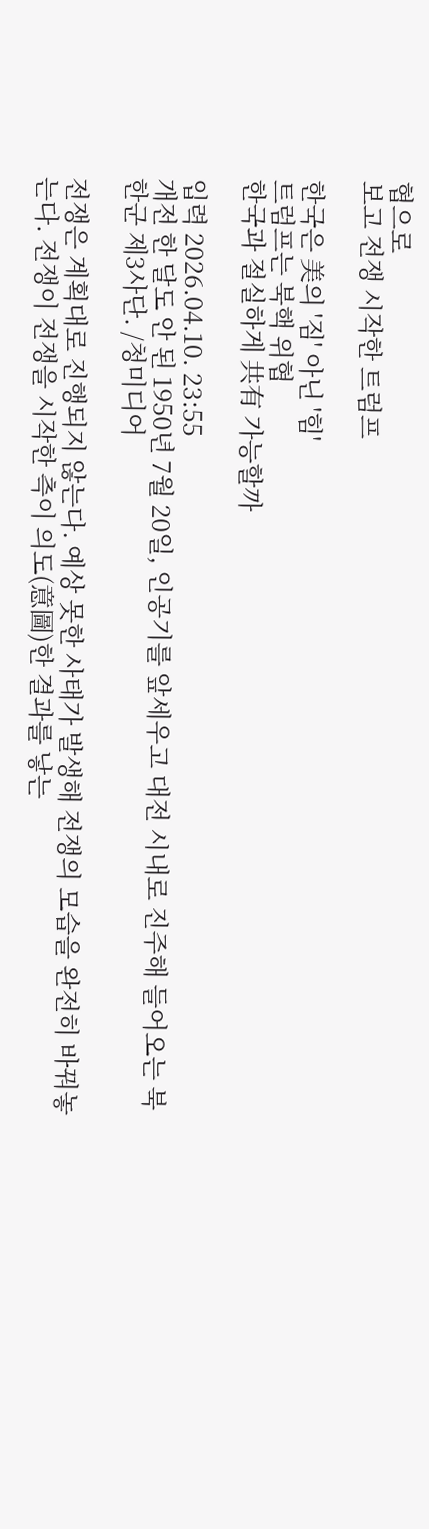협으로
보고 전쟁 시작한 트럼프

한국은 美의 '짐' 아닌 '힘'
트럼프는 북핵 위협
한국과 절실하게 共有 가능할까

입력 2026.04.10. 23:55
개전 한 달도 안 된 1950년 7월 20일, 인공기를 앞세우고 대전 시내로 진주해 들어오는 북한군 제3사단. /청미디어

전쟁은 계획대로 진행되지 않는다. 예상 못한 사태가 발생해 전쟁의 모습을 완전히 바꿔놓는다. 전쟁이 전쟁을 시작한 측이 의도(意圖)한 결과를 낳는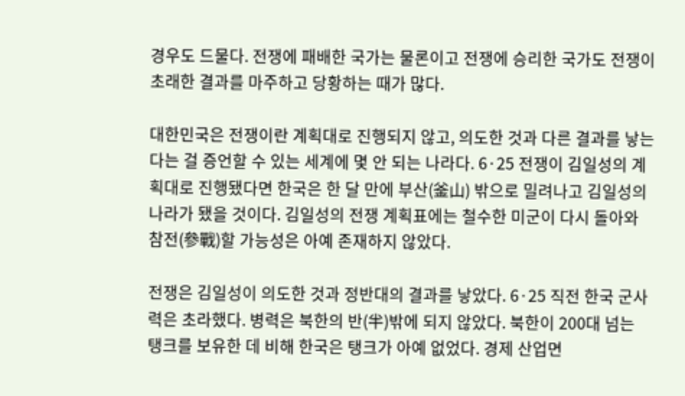경우도 드물다. 전쟁에 패배한 국가는 물론이고 전쟁에 승리한 국가도 전쟁이 초래한 결과를 마주하고 당황하는 때가 많다.

대한민국은 전쟁이란 계획대로 진행되지 않고, 의도한 것과 다른 결과를 낳는다는 걸 증언할 수 있는 세계에 몇 안 되는 나라다. 6·25 전쟁이 김일성의 계획대로 진행됐다면 한국은 한 달 만에 부산(釜山) 밖으로 밀려나고 김일성의 나라가 됐을 것이다. 김일성의 전쟁 계획표에는 철수한 미군이 다시 돌아와 참전(參戰)할 가능성은 아예 존재하지 않았다.

전쟁은 김일성이 의도한 것과 정반대의 결과를 낳았다. 6·25 직전 한국 군사력은 초라했다. 병력은 북한의 반(半)밖에 되지 않았다. 북한이 200대 넘는 탱크를 보유한 데 비해 한국은 탱크가 아예 없었다. 경제 산업면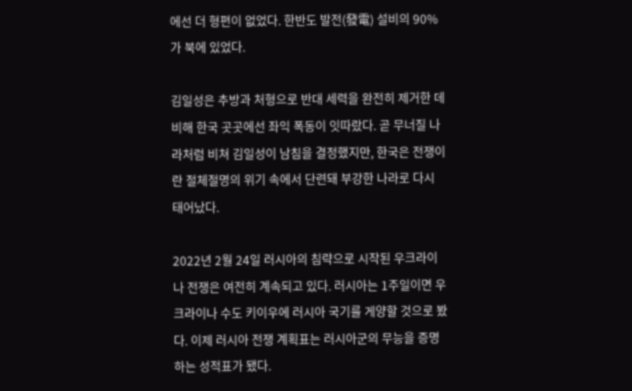에선 더 형편이 없었다. 한반도 발전(發電) 설비의 90%가 북에 있었다.

김일성은 추방과 처형으로 반대 세력을 완전히 제거한 데 비해 한국 곳곳에선 좌익 폭동이 잇따랐다. 곧 무너질 나라처럼 비쳐 김일성이 남침을 결정했지만, 한국은 전쟁이란 절체절명의 위기 속에서 단련돼 부강한 나라로 다시 태어났다.

2022년 2월 24일 러시아의 침략으로 시작된 우크라이나 전쟁은 여전히 계속되고 있다. 러시아는 1주일이면 우크라이나 수도 키이우에 러시아 국기를 게양할 것으로 봤다. 이제 러시아 전쟁 계획표는 러시아군의 무능을 증명하는 성적표가 됐다.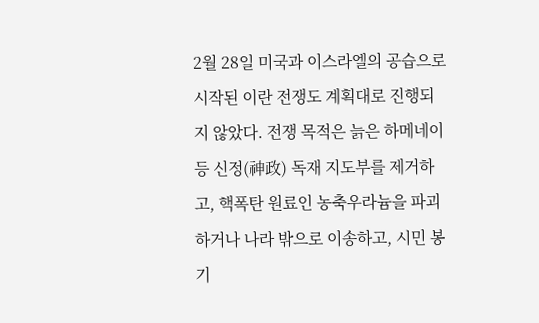2월 28일 미국과 이스라엘의 공습으로 시작된 이란 전쟁도 계획대로 진행되지 않았다. 전쟁 목적은 늙은 하메네이 등 신정(神政) 독재 지도부를 제거하고, 핵폭탄 원료인 농축우라늄을 파괴하거나 나라 밖으로 이송하고, 시민 봉기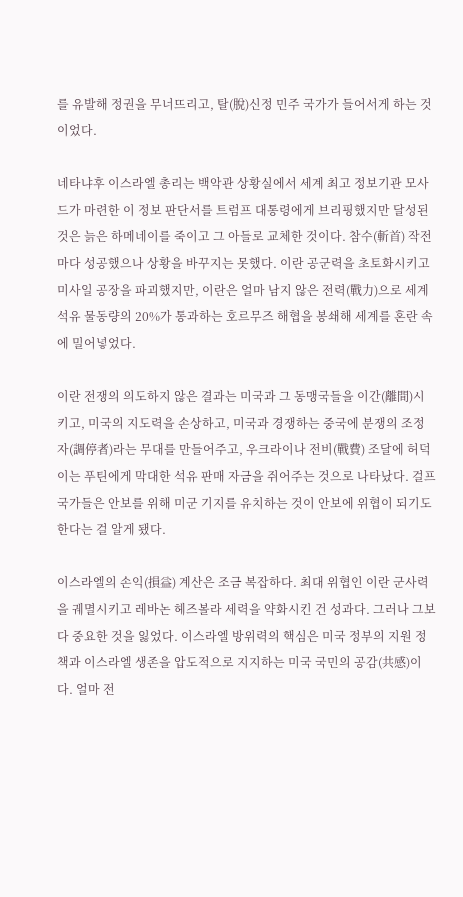를 유발해 정권을 무너뜨리고, 탈(脫)신정 민주 국가가 들어서게 하는 것이었다.

네타냐후 이스라엘 총리는 백악관 상황실에서 세계 최고 정보기관 모사드가 마련한 이 정보 판단서를 트럼프 대통령에게 브리핑했지만 달성된 것은 늙은 하메네이를 죽이고 그 아들로 교체한 것이다. 참수(斬首) 작전마다 성공했으나 상황을 바꾸지는 못했다. 이란 공군력을 초토화시키고 미사일 공장을 파괴했지만, 이란은 얼마 남지 않은 전력(戰力)으로 세계 석유 물동량의 20%가 통과하는 호르무즈 해협을 봉쇄해 세계를 혼란 속에 밀어넣었다.

이란 전쟁의 의도하지 않은 결과는 미국과 그 동맹국들을 이간(離間)시키고, 미국의 지도력을 손상하고, 미국과 경쟁하는 중국에 분쟁의 조정자(調停者)라는 무대를 만들어주고, 우크라이나 전비(戰費) 조달에 허덕이는 푸틴에게 막대한 석유 판매 자금을 쥐어주는 것으로 나타났다. 걸프 국가들은 안보를 위해 미군 기지를 유치하는 것이 안보에 위협이 되기도 한다는 걸 알게 됐다.

이스라엘의 손익(損益) 계산은 조금 복잡하다. 최대 위협인 이란 군사력을 궤멸시키고 레바논 헤즈볼라 세력을 약화시킨 건 성과다. 그러나 그보다 중요한 것을 잃었다. 이스라엘 방위력의 핵심은 미국 정부의 지원 정책과 이스라엘 생존을 압도적으로 지지하는 미국 국민의 공감(共感)이다. 얼마 전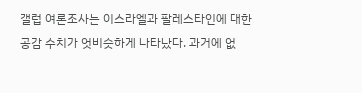갤럽 여론조사는 이스라엘과 팔레스타인에 대한 공감 수치가 엇비슷하게 나타났다. 과거에 없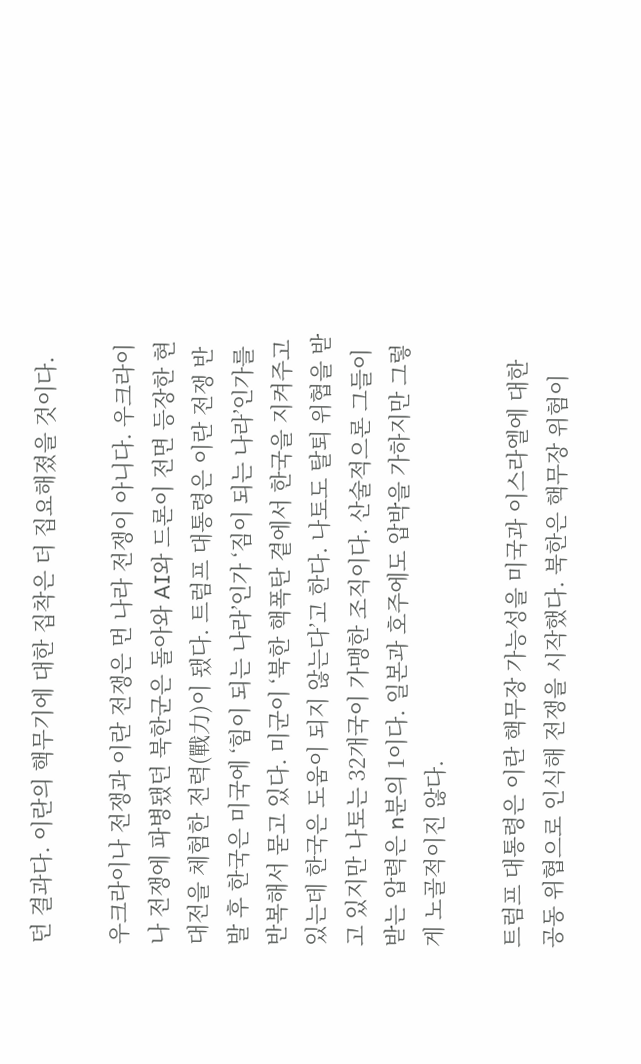던 결과다. 이란의 핵무기에 대한 집착은 더 집요해졌을 것이다.

우크라이나 전쟁과 이란 전쟁은 먼 나라 전쟁이 아니다. 우크라이나 전쟁에 파병됐던 북한군은 돌아와 AI와 드론이 전면 등장한 현대전을 체험한 전력(戰力)이 됐다. 트럼프 대통령은 이란 전쟁 반발 후 한국은 미국에 ‘힘이 되는 나라’인가 ‘짐이 되는 나라’인가를 반복해서 묻고 있다. 미군이 ‘북한 핵폭탄 곁에서 한국을 지켜주고 있는데 한국은 도움이 되지 않는다’고 한다. 나토도 탈퇴 위협을 받고 있지만 나토는 32개국이 가맹한 조직이다. 산술적으론 그들이 받는 압력은 n분의 1이다. 일본과 호주에도 압박을 가하지만 그렇게 노골적이진 않다.

트럼프 대통령은 이란 핵무장 가능성을 미국과 이스라엘에 대한 공동 위협으로 인식해 전쟁을 시작했다. 북한은 핵무장 위험이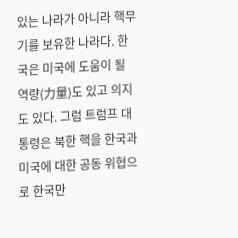있는 나라가 아니라 핵무기를 보유한 나라다. 한국은 미국에 도움이 될 역량(力量)도 있고 의지도 있다. 그럼 트럼프 대통령은 북한 핵을 한국과 미국에 대한 공동 위협으로 한국만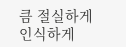큼 절실하게 인식하게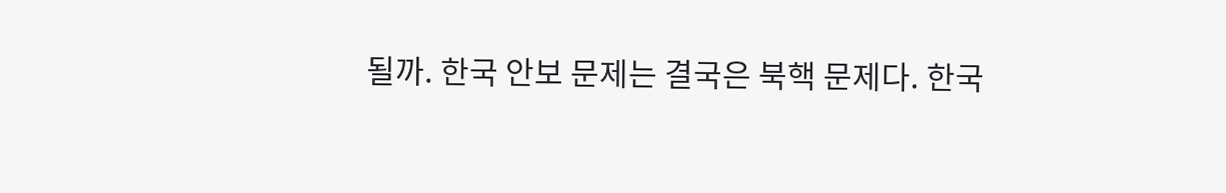될까. 한국 안보 문제는 결국은 북핵 문제다. 한국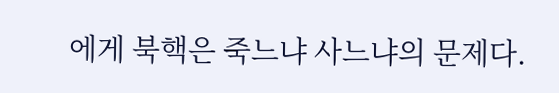에게 북핵은 죽느냐 사느냐의 문제다.